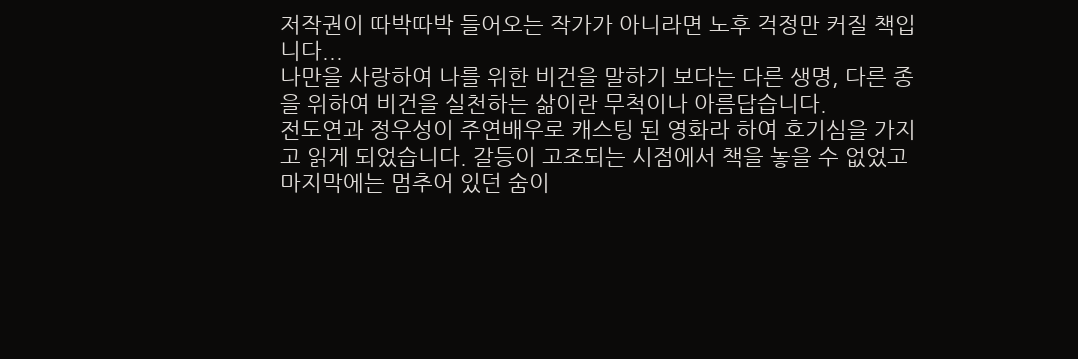저작권이 따박따박 들어오는 작가가 아니라면 노후 걱정만 커질 책입니다...
나만을 사랑하여 나를 위한 비건을 말하기 보다는 다른 생명, 다른 종을 위하여 비건을 실천하는 삶이란 무척이나 아름답습니다.
전도연과 정우성이 주연배우로 캐스팅 된 영화라 하여 호기심을 가지고 읽게 되었습니다. 갈등이 고조되는 시점에서 책을 놓을 수 없었고 마지막에는 멈추어 있던 숨이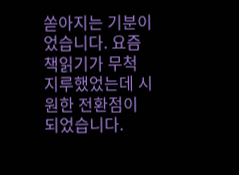쏟아지는 기분이었습니다. 요즘 책읽기가 무척 지루했었는데 시원한 전환점이 되었습니다.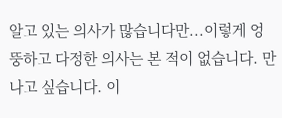알고 있는 의사가 많습니다만...이렇게 엉뚱하고 다정한 의사는 본 적이 없습니다. 만나고 싶습니다. 이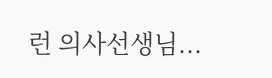런 의사선생님...